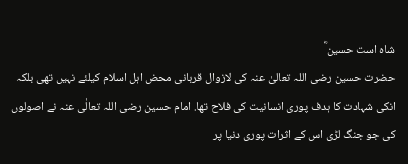شاہ است حسین ؓ
حضرت حسین رضی اللہ تعالیٰ عنہ کی لازوال قربانی محض اہل اسلام کیلئے نہیں تھی بلکہ انکی شہادت کا ہدف پوری انسانیت کی فلاح تھا. امام حسین رضی اللہ تعالٰی عنہ نے اصولوں کی جو جنگ لڑی اس کے اثرات پوری دنیا پر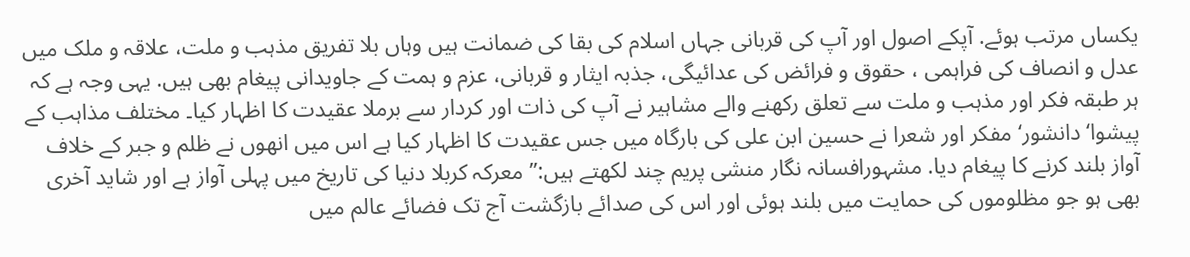یکساں مرتب ہوئے. آپکے اصول اور آپ کی قربانی جہاں اسلام کی بقا کی ضمانت ہیں وہاں بلا تفریق مذہب و ملت، علاقہ و ملک میں عدل و انصاف کی فراہمی ، حقوق و فرائض کی عدائیگی، جذبہ ایثار و قربانی، عزم و ہمت کے جاویدانی پیغام بھی ہیں. یہی وجہ ہے کہ ہر طبقہ فکر اور مذہب و ملت سے تعلق رکھنے والے مشاہیر نے آپ کی ذات اور کردار سے برملا عقیدت کا اظہار کیا۔ مختلف مذاہب کے پیشوا‘ دانشور‘ مفکر اور شعرا نے حسین ابن علی کی بارگاہ میں جس عقیدت کا اظہار کیا ہے اس میں انھوں نے ظلم و جبر کے خلاف آواز بلند کرنے کا پیغام دیا. مشہورافسانہ نگار منشی پریم چند لکھتے ہیں:’’معرکہ کربلا دنیا کی تاریخ میں پہلی آواز ہے اور شاید آخری بھی ہو جو مظلوموں کی حمایت میں بلند ہوئی اور اس کی صدائے بازگشت آج تک فضائے عالم میں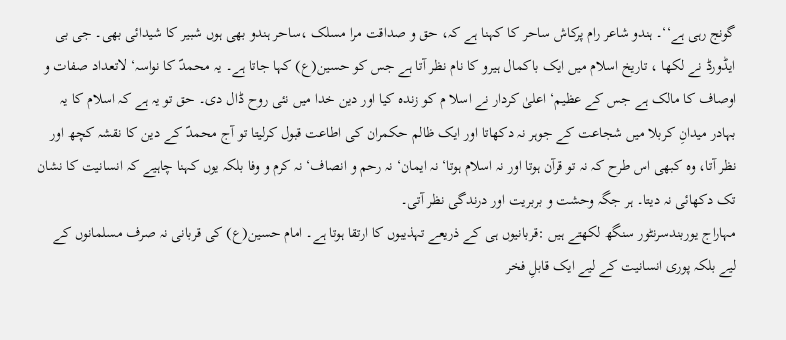گونج رہی ہے‘‘۔ ہندو شاعر رام پرکاش ساحر کا کہنا ہے کہ، حق و صداقت مرا مسلک ،ساحر ہندو بھی ہوں شبیر کا شیدائی بھی۔ جی بی ایڈورڈ نے لکھا ، تاریخ اسلام میں ایک باکمال ہیرو کا نام نظر آتا ہے جس کو حسین(ع) کہا جاتا ہے۔ یہ محمدؐ کا نواسہ‘ لاتعداد صفات و اوصاف کا مالک ہے جس کے عظیم‘ اعلیٰ کردار نے اسلا م کو زندہ کیا اور دین خدا میں نئی روح ڈال دی۔ حق تو یہ ہے کہ اسلام کا یہ بہادر میدانِ کربلا میں شجاعت کے جوہر نہ دکھاتا اور ایک ظالم حکمران کی اطاعت قبول کرلیتا تو آج محمدؐ کے دین کا نقشہ کچھ اور نظر آتا، وہ کبھی اس طرح کہ نہ تو قرآن ہوتا اور نہ اسلام ہوتا‘ نہ ایمان‘ نہ رحم و انصاف‘ نہ کرم و وفا بلکہ یوں کہنا چاہیے کہ انسانیت کا نشان تک دکھائی نہ دیتا۔ ہر جگہ وحشت و بربریت اور درندگی نظر آتی۔
مہاراج یوربندسرنٹور سنگھ لکھتے ہیں :قربانیوں ہی کے ذریعے تہذیبوں کا ارتقا ہوتا ہے۔ امام حسین(ع) کی قربانی نہ صرف مسلمانوں کے لیے بلکہ پوری انسانیت کے لیے ایک قابلِ فخر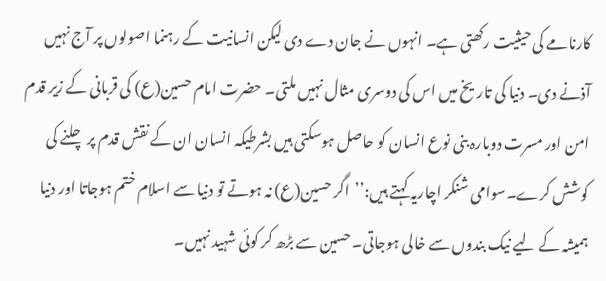کارنامے کی حیثیت رکھتی ہے۔ انہوں نے جان دے دی لیکن انسانیت کے رہنما اصولوں پر آج نہیں آذنے دی۔ دنیا کی تاریخ میں اس کی دوسری مثال نہیں ملتی۔ حضرت امام حسین(ع) کی قربانی کے زیر قدم امن اور مسرت دوبارہ بنی نوع انسان کو حاصل ہوسکتی ہیں بشرطیکہ انسان ان کے نقش قدم پر چلنے کی کوشش کرے۔سوامی شنکر اچاریہ کہتے ہیں:’’اگر حسین(ع) نہ ہوتے تو دنیا سے اسلام ختم ہوجاتا اور دنیا ہمیشہ کے لیے نیک بندوں سے خالی ہوجاتی۔ حسین سے بڑھ کر کوئی شہید نہیں۔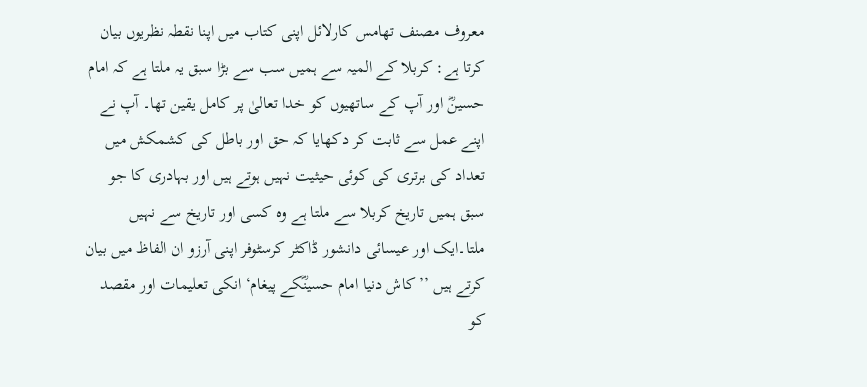معروف مصنف تھامس کارلائل اپنی کتاب میں اپنا نقطہ نظریوں بیان کرتا ہے: کربلا کے المیہ سے ہمیں سب سے بڑا سبق یہ ملتا ہے کہ امام حسینؓ اور آپ کے ساتھیوں کو خدا تعالیٰ پر کامل یقین تھا۔ آپ نے اپنے عمل سے ثابت کر دکھایا کہ حق اور باطل کی کشمکش میں تعداد کی برتری کی کوئی حیثیت نہیں ہوتے ہیں اور بہادری کا جو سبق ہمیں تاریخ کربلا سے ملتا ہے وہ کسی اور تاریخ سے نہیں ملتا۔ایک اور عیسائی دانشور ڈاکٹر کرسٹوفر اپنی آرزو ان الفاظ میں بیان کرتے ہیں ’’کاش دنیا امام حسینؓکے پیغام‘ انکی تعلیمات اور مقصد کو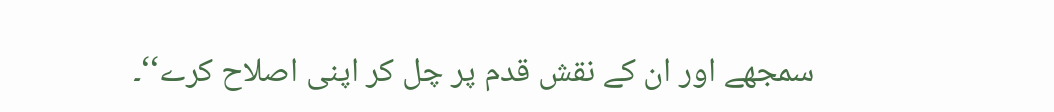سمجھے اور ان کے نقش قدم پر چل کر اپنی اصلاح کرے‘‘۔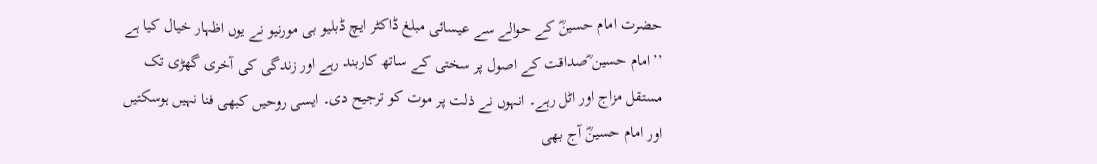حضرت امام حسینؓ کے حوالے سے عیسائی مبلغ ڈاکٹر ایچ ڈبلیو بی مورنیو نے یوں اظہار خیال کیا ہے ’’امام حسین ؓصداقت کے اصول پر سختی کے ساتھ کاربند رہے اور زندگی کی آخری گھڑی تک مستقل مزاج اور اٹل رہے۔ انہوں نے ذلت پر موت کو ترجیح دی۔ ایسی روحیں کبھی فنا نہیں ہوسکتیں اور امام حسینؓ آج بھی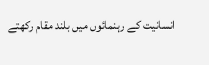انسانیت کے رہنمائوں میں بلند مقام رکھتے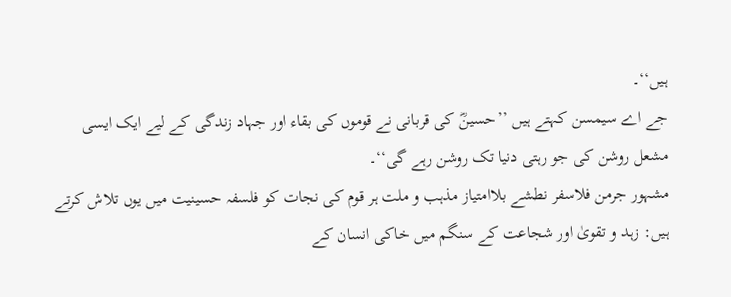ہیں‘‘۔
جے اے سیمسن کہتے ہیں ’’حسینؓ کی قربانی نے قوموں کی بقاء اور جہاد زندگی کے لیے ایک ایسی مشعل روشن کی جو رہتی دنیا تک روشن رہے گی‘‘۔
مشہور جرمن فلاسفر نطشے بلاامتیاز مذہب و ملت ہر قوم کی نجات کو فلسفہ حسینیت میں یوں تلاش کرتے ہیں: زہد و تقویٰ اور شجاعت کے سنگم میں خاکی انسان کے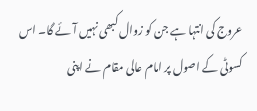عروج کی انتہا ہے جن کو زوال کبھی نہیں آئے گا۔ اس کسوٹی کے اصول پر امام عالی مقام نے اپنی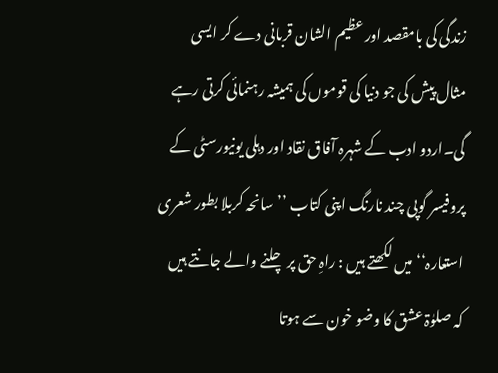زندگی کی بامقصد اور عظیم الشان قربانی دے کر ایسی مثال پیش کی جو دنیا کی قوموں کی ہمیشہ رہنمائی کرتی رہے گی۔اردو ادب کے شہرہ آفاق نقاد اور دہلی یونیورسٹی کے پروفیسر گوپی چند نارنگ اپنی کتاب ’’سانحہ کربلا بطور شعری استعارہ‘‘ میں لکھتے ہیں : راہِ حق پر چلنے والے جانتے ہیں کہ صلوٰۃ عشق کا وضو خون سے ہوتا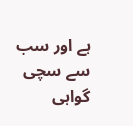ہے اور سب سے سچی گواہی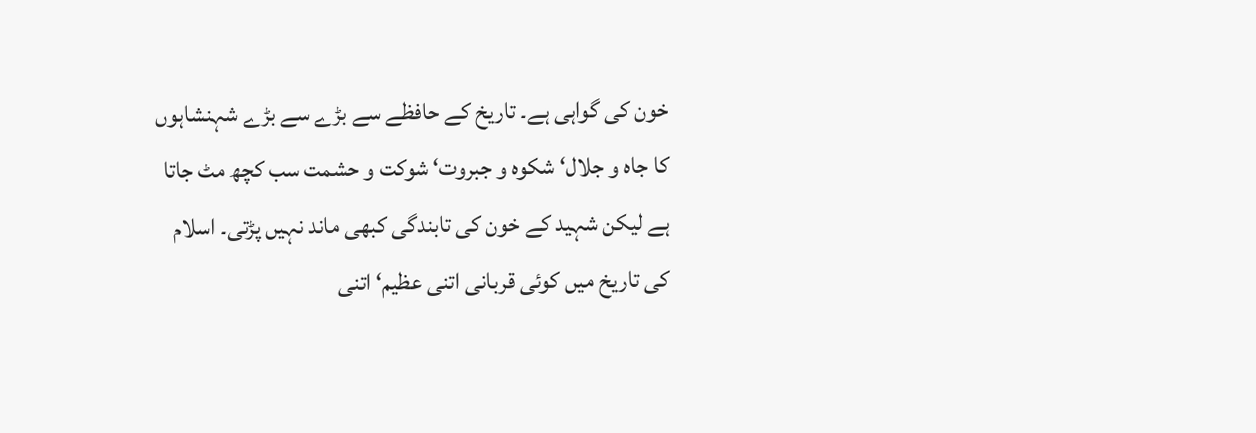خون کی گواہی ہے۔ تاریخ کے حافظے سے بڑے سے بڑے شہنشاہوں کا جاہ و جلال‘ شکوہ و جبروت‘ شوکت و حشمت سب کچھ مٹ جاتا ہے لیکن شہید کے خون کی تابندگی کبھی ماند نہیں پڑتی۔ اسلام کی تاریخ میں کوئی قربانی اتنی عظیم‘ اتنی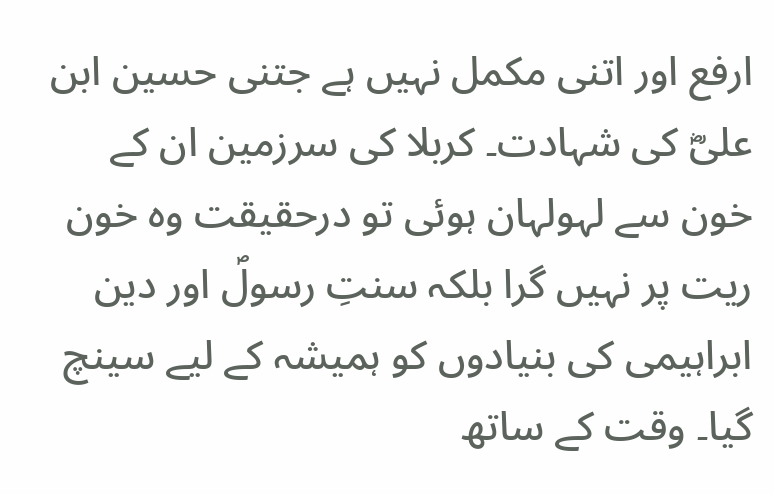ارفع اور اتنی مکمل نہیں ہے جتنی حسین ابن علیؓ کی شہادت۔ کربلا کی سرزمین ان کے خون سے لہولہان ہوئی تو درحقیقت وہ خون ریت پر نہیں گرا بلکہ سنتِ رسولؐ اور دین ابراہیمی کی بنیادوں کو ہمیشہ کے لیے سینچ گیا۔ وقت کے ساتھ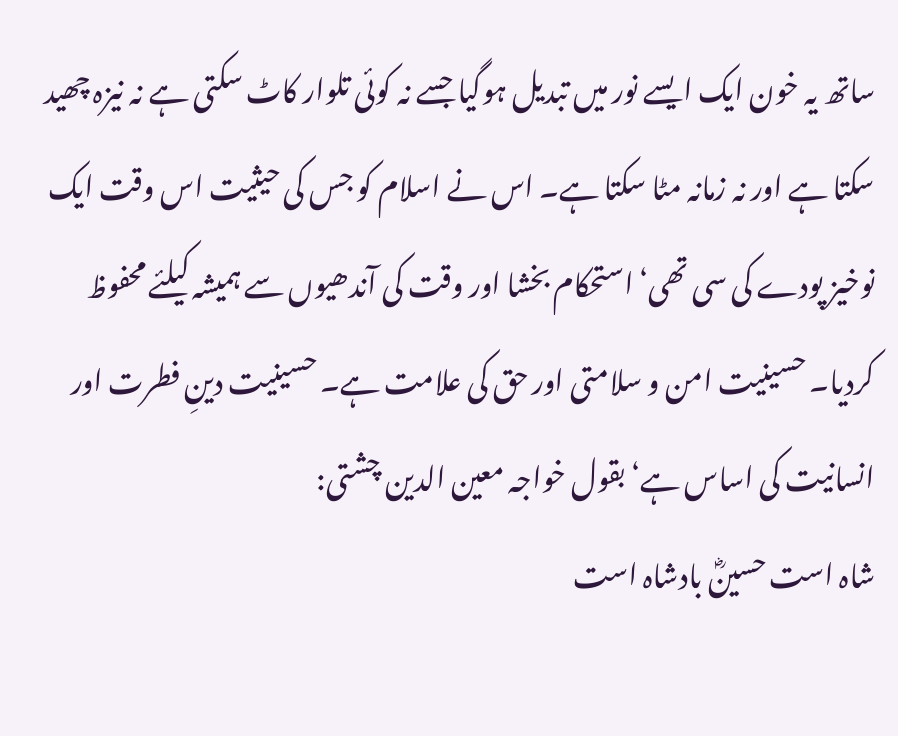ساتھ یہ خون ایک ایسے نور میں تبدیل ہوگیا جسے نہ کوئی تلوار کاٹ سکتی ہے نہ نیزہ چھید سکتا ہے اور نہ زمانہ مٹا سکتا ہے۔ اس نے اسلام کو جس کی حیثیت اس وقت ایک نوخیز پودے کی سی تھی‘ استحکام بخشا اور وقت کی آندھیوں سے ہمیشہ کیلئے محفوظ کردیا۔ حسینیت امن و سلامتی اور حق کی علامت ہے۔ حسینیت دینِ فطرت اور انسانیت کی اساس ہے‘ بقول خواجہ معین الدین چشتی:
شاہ است حسینؓ بادشاہ است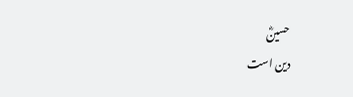حسینؓ
دین است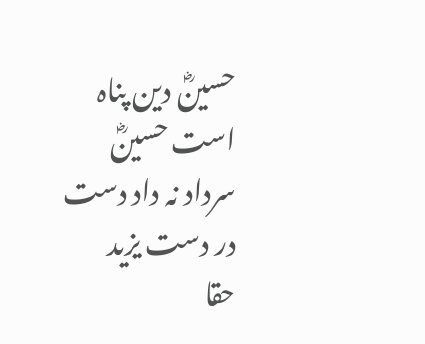حسینؓ دین پناہ است حسینؓ
سرداد نہ داد دست در دست یزید
حقا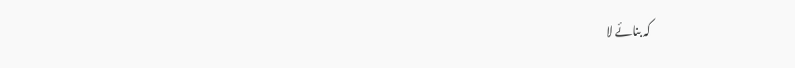کہ بنائے لا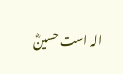الہ است حسینؓ